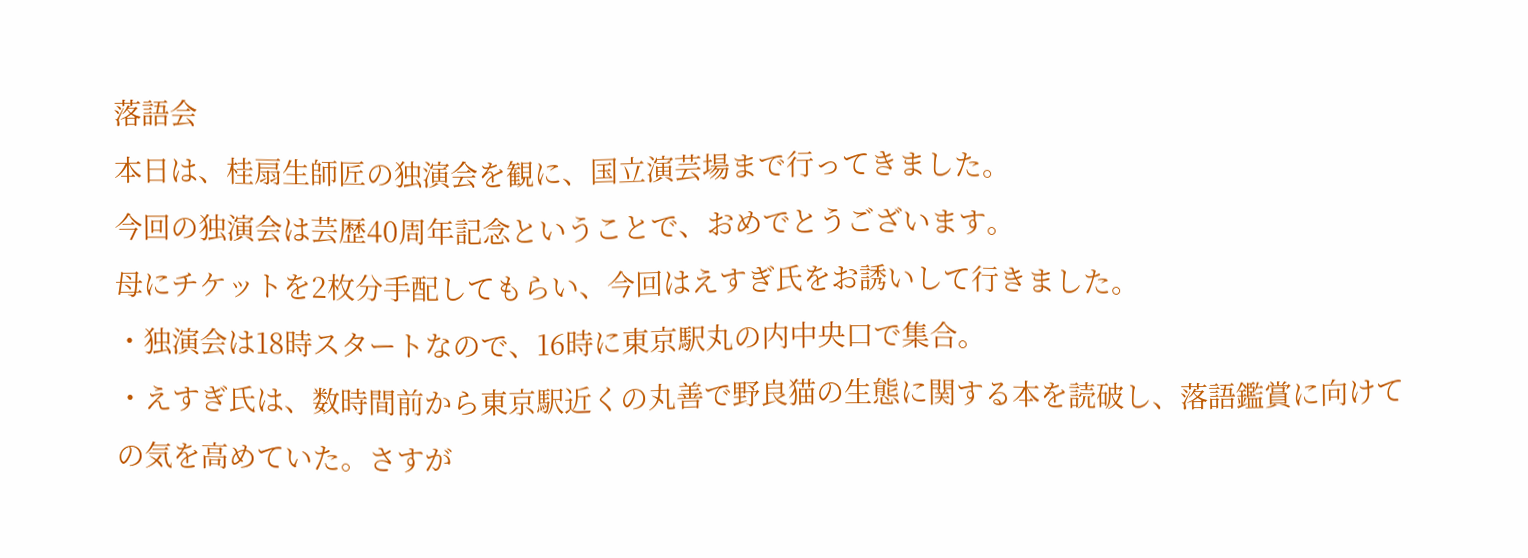落語会
本日は、桂扇生師匠の独演会を観に、国立演芸場まで行ってきました。
今回の独演会は芸歴40周年記念ということで、おめでとうございます。
母にチケットを2枚分手配してもらい、今回はえすぎ氏をお誘いして行きました。
・独演会は18時スタートなので、16時に東京駅丸の内中央口で集合。
・えすぎ氏は、数時間前から東京駅近くの丸善で野良猫の生態に関する本を読破し、落語鑑賞に向けての気を高めていた。さすが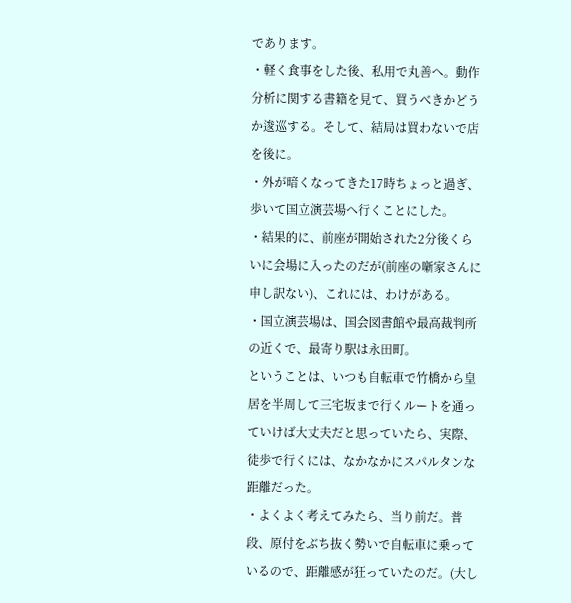であります。
・軽く食事をした後、私用で丸善へ。動作分析に関する書籍を見て、買うべきかどうか逡巡する。そして、結局は買わないで店を後に。
・外が暗くなってきた17時ちょっと過ぎ、歩いて国立演芸場へ行くことにした。
・結果的に、前座が開始された2分後くらいに会場に入ったのだが(前座の噺家さんに申し訳ない)、これには、わけがある。
・国立演芸場は、国会図書館や最高裁判所の近くで、最寄り駅は永田町。
ということは、いつも自転車で竹橋から皇居を半周して三宅坂まで行くルートを通っていけば大丈夫だと思っていたら、実際、徒歩で行くには、なかなかにスパルタンな距離だった。
・よくよく考えてみたら、当り前だ。普段、原付をぶち抜く勢いで自転車に乗っているので、距離感が狂っていたのだ。(大し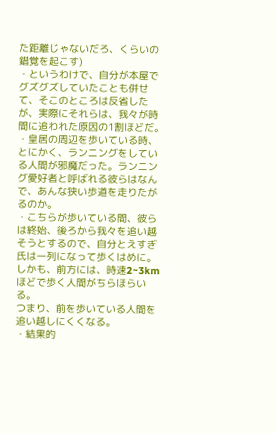た距離じゃないだろ、くらいの錯覚を起こす)
・というわけで、自分が本屋でグズグズしていたことも併せて、そこのところは反省したが、実際にそれらは、我々が時間に追われた原因の1割ほどだ。
・皇居の周辺を歩いている時、とにかく、ランニングをしている人間が邪魔だった。ランニング愛好者と呼ばれる彼らはなんで、あんな狭い歩道を走りたがるのか。
・こちらが歩いている間、彼らは終始、後ろから我々を追い越そうとするので、自分とえすぎ氏は一列になって歩くはめに。しかも、前方には、時速2~3kmほどで歩く人間がちらほらいる。
つまり、前を歩いている人間を追い越しにくくなる。
・結果的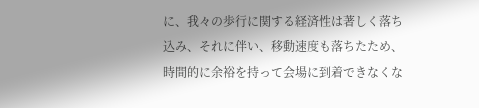に、我々の歩行に関する経済性は著しく落ち込み、それに伴い、移動速度も落ちたため、時間的に余裕を持って会場に到着できなくな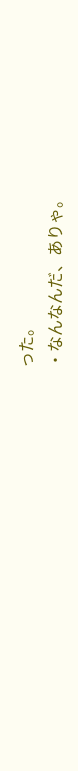った。
・なんなんだ、ありゃ。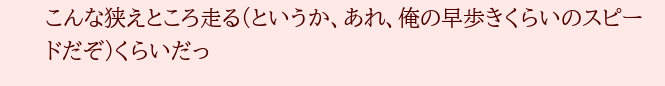こんな狭えところ走る(というか、あれ、俺の早歩きくらいのスピードだぞ)くらいだっ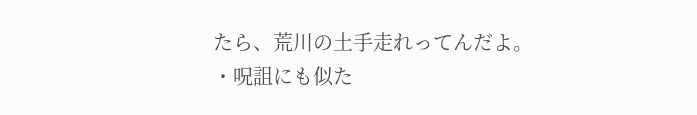たら、荒川の土手走れってんだよ。
・呪詛にも似た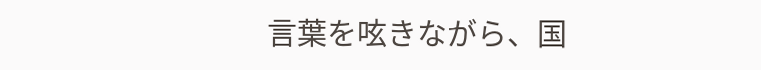言葉を呟きながら、国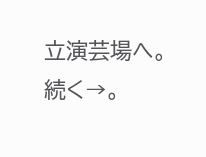立演芸場へ。
続く→。